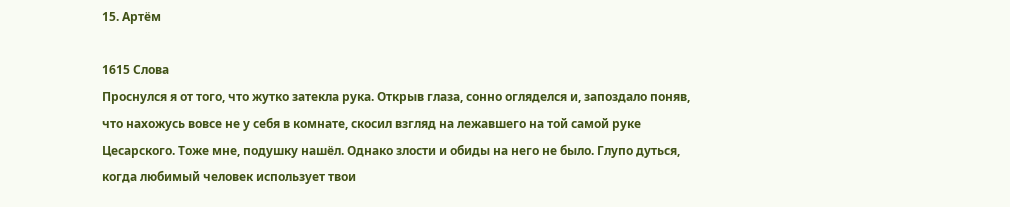15. Артём

1615 Слова
Проснулся я от того, что жутко затекла рука. Открыв глаза, сонно огляделся и, запоздало поняв, что нахожусь вовсе не у себя в комнате, скосил взгляд на лежавшего на той самой руке Цесарского. Тоже мне, подушку нашёл. Однако злости и обиды на него не было. Глупо дуться, когда любимый человек использует твои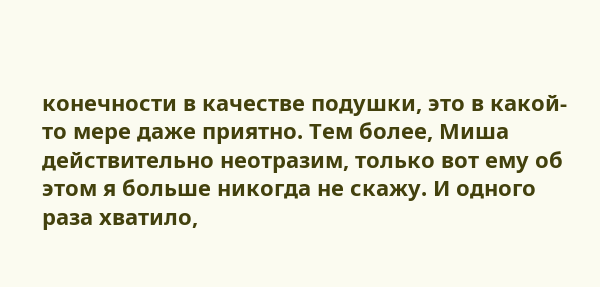конечности в качестве подушки, это в какой-то мере даже приятно. Тем более, Миша действительно неотразим, только вот ему об этом я больше никогда не скажу. И одного раза хватило,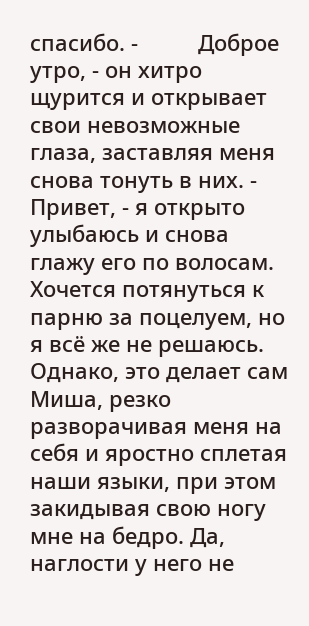спасибо. -          Доброе утро, - он хитро щурится и открывает свои невозможные глаза, заставляя меня снова тонуть в них. -          Привет, - я открыто улыбаюсь и снова глажу его по волосам. Хочется потянуться к парню за поцелуем, но я всё же не решаюсь. Однако, это делает сам Миша, резко разворачивая меня на себя и яростно сплетая наши языки, при этом закидывая свою ногу мне на бедро. Да, наглости у него не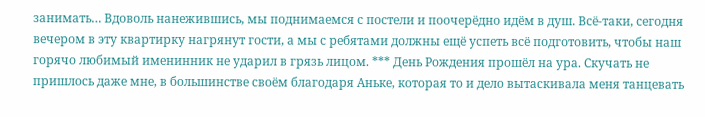занимать… Вдоволь нанежившись, мы поднимаемся с постели и поочерёдно идём в душ. Всё-таки, сегодня вечером в эту квартирку нагрянут гости, а мы с ребятами должны ещё успеть всё подготовить, чтобы наш горячо любимый именинник не ударил в грязь лицом. *** День Рождения прошёл на ура. Скучать не пришлось даже мне, в большинстве своём благодаря Аньке, которая то и дело вытаскивала меня танцевать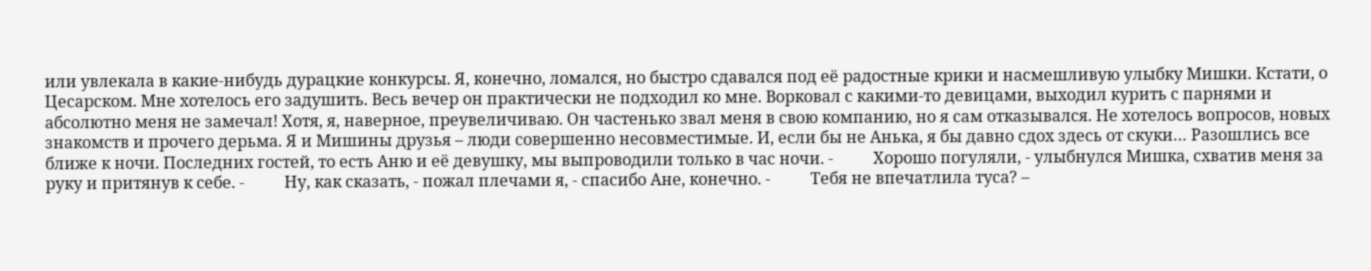или увлекала в какие-нибудь дурацкие конкурсы. Я, конечно, ломался, но быстро сдавался под её радостные крики и насмешливую улыбку Мишки. Кстати, о Цесарском. Мне хотелось его задушить. Весь вечер он практически не подходил ко мне. Ворковал с какими-то девицами, выходил курить с парнями и абсолютно меня не замечал! Хотя, я, наверное, преувеличиваю. Он частенько звал меня в свою компанию, но я сам отказывался. Не хотелось вопросов, новых знакомств и прочего дерьма. Я и Мишины друзья – люди совершенно несовместимые. И, если бы не Анька, я бы давно сдох здесь от скуки… Разошлись все ближе к ночи. Последних гостей, то есть Аню и её девушку, мы выпроводили только в час ночи. -          Хорошо погуляли, - улыбнулся Мишка, схватив меня за руку и притянув к себе. -          Ну, как сказать, - пожал плечами я, - спасибо Ане, конечно. -          Тебя не впечатлила туса? –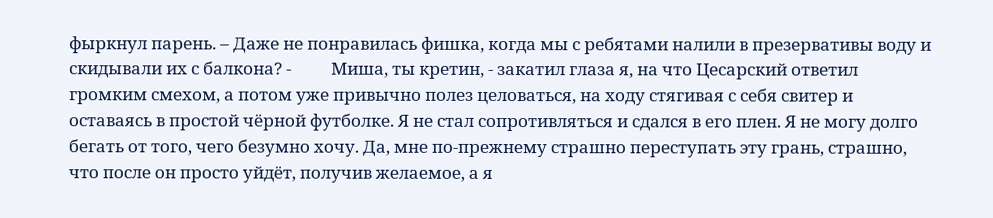фыркнул парень. – Даже не понравилась фишка, когда мы с ребятами налили в презервативы воду и скидывали их с балкона? -          Миша, ты кретин, - закатил глаза я, на что Цесарский ответил громким смехом, а потом уже привычно полез целоваться, на ходу стягивая с себя свитер и оставаясь в простой чёрной футболке. Я не стал сопротивляться и сдался в его плен. Я не могу долго бегать от того, чего безумно хочу. Да, мне по-прежнему страшно переступать эту грань, страшно, что после он просто уйдёт, получив желаемое, а я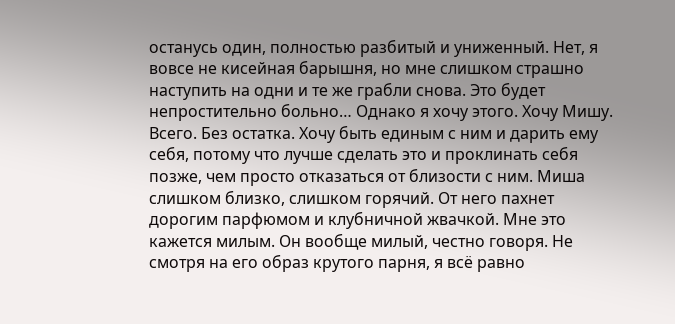останусь один, полностью разбитый и униженный. Нет, я вовсе не кисейная барышня, но мне слишком страшно наступить на одни и те же грабли снова. Это будет непростительно больно… Однако я хочу этого. Хочу Мишу. Всего. Без остатка. Хочу быть единым с ним и дарить ему себя, потому что лучше сделать это и проклинать себя позже, чем просто отказаться от близости с ним. Миша слишком близко, слишком горячий. От него пахнет дорогим парфюмом и клубничной жвачкой. Мне это кажется милым. Он вообще милый, честно говоря. Не смотря на его образ крутого парня, я всё равно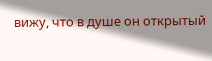вижу, что в душе он открытый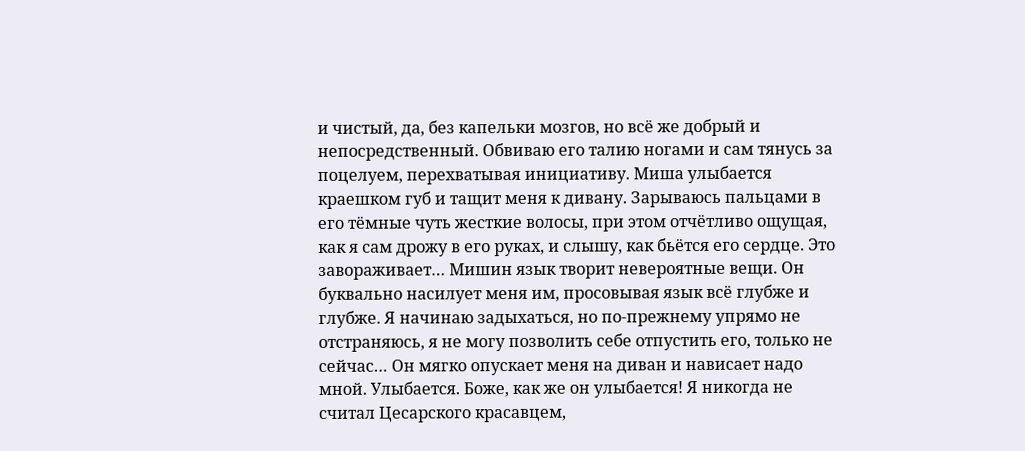и чистый, да, без капельки мозгов, но всё же добрый и непосредственный. Обвиваю его талию ногами и сам тянусь за поцелуем, перехватывая инициативу. Миша улыбается краешком губ и тащит меня к дивану. Зарываюсь пальцами в его тёмные чуть жесткие волосы, при этом отчётливо ощущая, как я сам дрожу в его руках, и слышу, как бьётся его сердце. Это завораживает… Мишин язык творит невероятные вещи. Он буквально насилует меня им, просовывая язык всё глубже и глубже. Я начинаю задыхаться, но по-прежнему упрямо не отстраняюсь, я не могу позволить себе отпустить его, только не сейчас… Он мягко опускает меня на диван и нависает надо мной. Улыбается. Боже, как же он улыбается! Я никогда не считал Цесарского красавцем,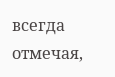всегда отмечая,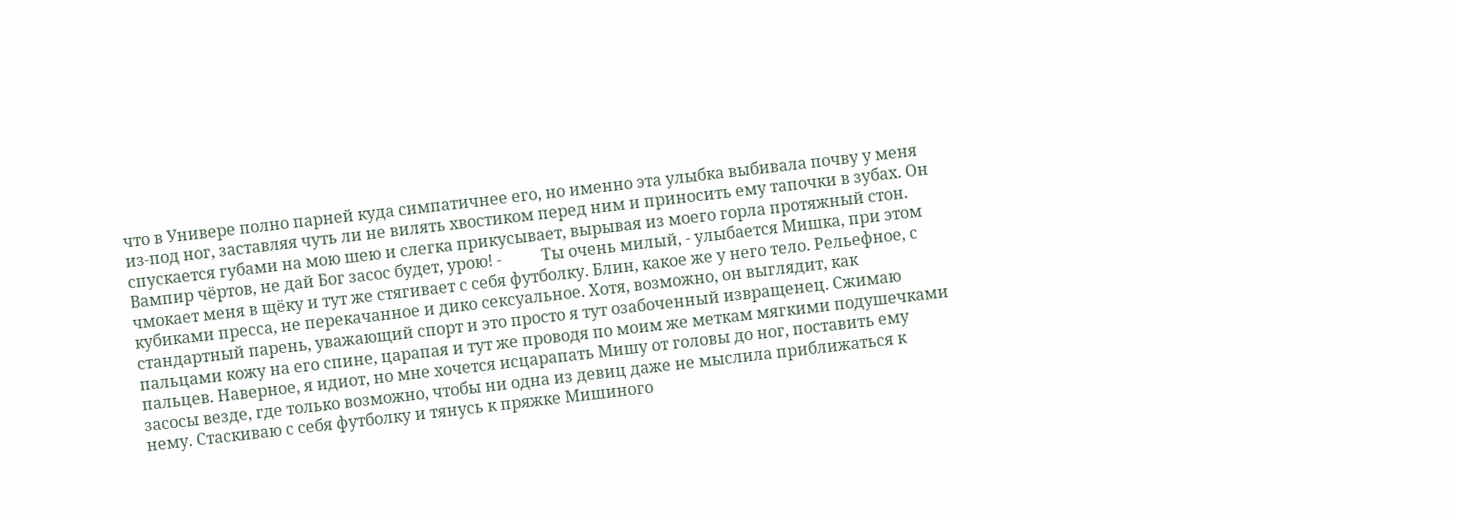что в Универе полно парней куда симпатичнее его, но именно эта улыбка выбивала почву у меня из-под ног, заставляя чуть ли не вилять хвостиком перед ним и приносить ему тапочки в зубах. Он спускается губами на мою шею и слегка прикусывает, вырывая из моего горла протяжный стон. Вампир чёртов, не дай Бог засос будет, урою! -          Ты очень милый, - улыбается Мишка, при этом чмокает меня в щёку и тут же стягивает с себя футболку. Блин, какое же у него тело. Рельефное, с кубиками пресса, не перекачанное и дико сексуальное. Хотя, возможно, он выглядит, как стандартный парень, уважающий спорт и это просто я тут озабоченный извращенец. Сжимаю пальцами кожу на его спине, царапая и тут же проводя по моим же меткам мягкими подушечками пальцев. Наверное, я идиот, но мне хочется исцарапать Мишу от головы до ног, поставить ему засосы везде, где только возможно, чтобы ни одна из девиц даже не мыслила приближаться к нему. Стаскиваю с себя футболку и тянусь к пряжке Мишиного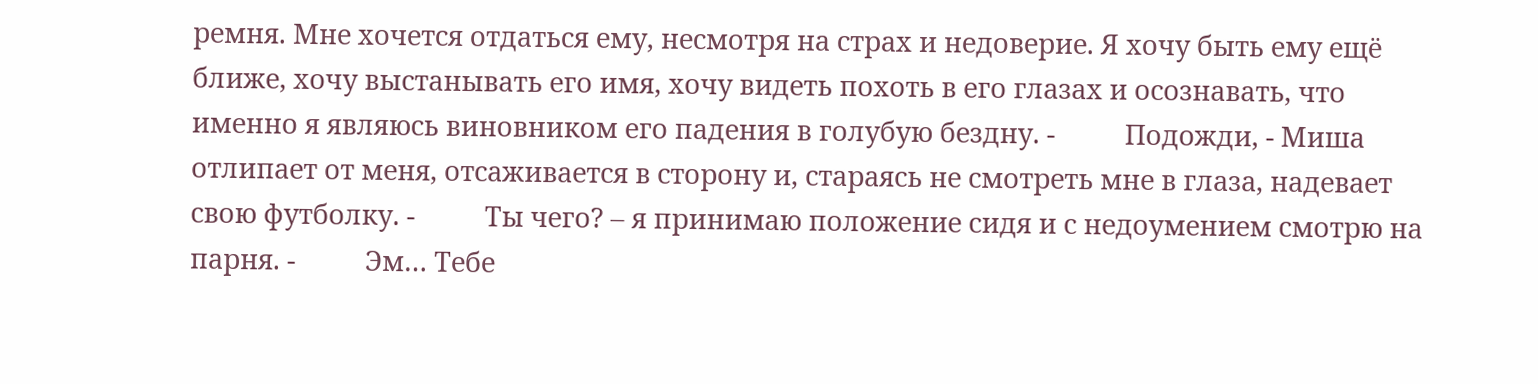ремня. Мне хочется отдаться ему, несмотря на страх и недоверие. Я хочу быть ему ещё ближе, хочу выстанывать его имя, хочу видеть похоть в его глазах и осознавать, что именно я являюсь виновником его падения в голубую бездну. -          Подожди, - Миша отлипает от меня, отсаживается в сторону и, стараясь не смотреть мне в глаза, надевает свою футболку. -          Ты чего? – я принимаю положение сидя и с недоумением смотрю на парня. -          Эм… Тебе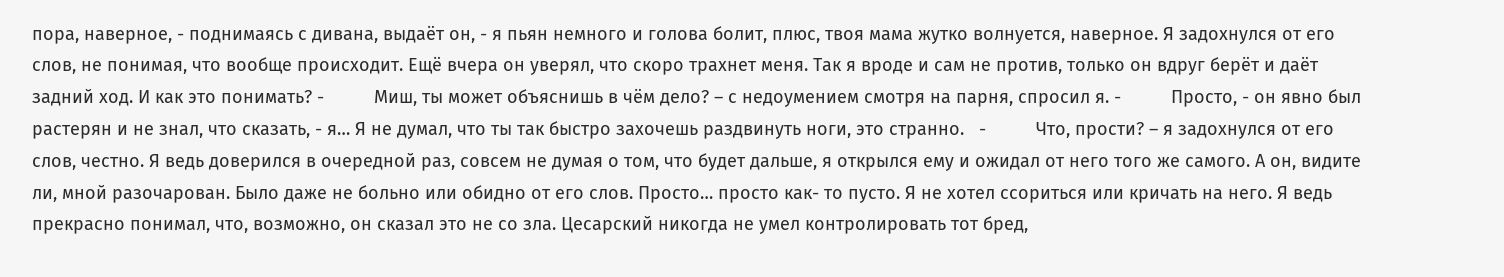пора, наверное, - поднимаясь с дивана, выдаёт он, - я пьян немного и голова болит, плюс, твоя мама жутко волнуется, наверное. Я задохнулся от его слов, не понимая, что вообще происходит. Ещё вчера он уверял, что скоро трахнет меня. Так я вроде и сам не против, только он вдруг берёт и даёт задний ход. И как это понимать? -          Миш, ты может объяснишь в чём дело? – с недоумением смотря на парня, спросил я. -          Просто, - он явно был растерян и не знал, что сказать, - я… Я не думал, что ты так быстро захочешь раздвинуть ноги, это странно.   -          Что, прости? – я задохнулся от его слов, честно. Я ведь доверился в очередной раз, совсем не думая о том, что будет дальше, я открылся ему и ожидал от него того же самого. А он, видите ли, мной разочарован. Было даже не больно или обидно от его слов. Просто… просто как- то пусто. Я не хотел ссориться или кричать на него. Я ведь прекрасно понимал, что, возможно, он сказал это не со зла. Цесарский никогда не умел контролировать тот бред,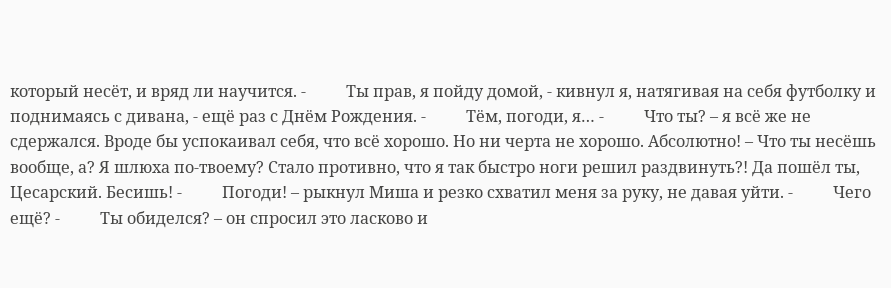который несёт, и вряд ли научится. -          Ты прав, я пойду домой, - кивнул я, натягивая на себя футболку и поднимаясь с дивана, - ещё раз с Днём Рождения. -          Тём, погоди, я… -          Что ты? – я всё же не сдержался. Вроде бы успокаивал себя, что всё хорошо. Но ни черта не хорошо. Абсолютно! – Что ты несёшь вообще, а? Я шлюха по-твоему? Стало противно, что я так быстро ноги решил раздвинуть?! Да пошёл ты, Цесарский. Бесишь! -          Погоди! – рыкнул Миша и резко схватил меня за руку, не давая уйти. -          Чего ещё? -          Ты обиделся? – он спросил это ласково и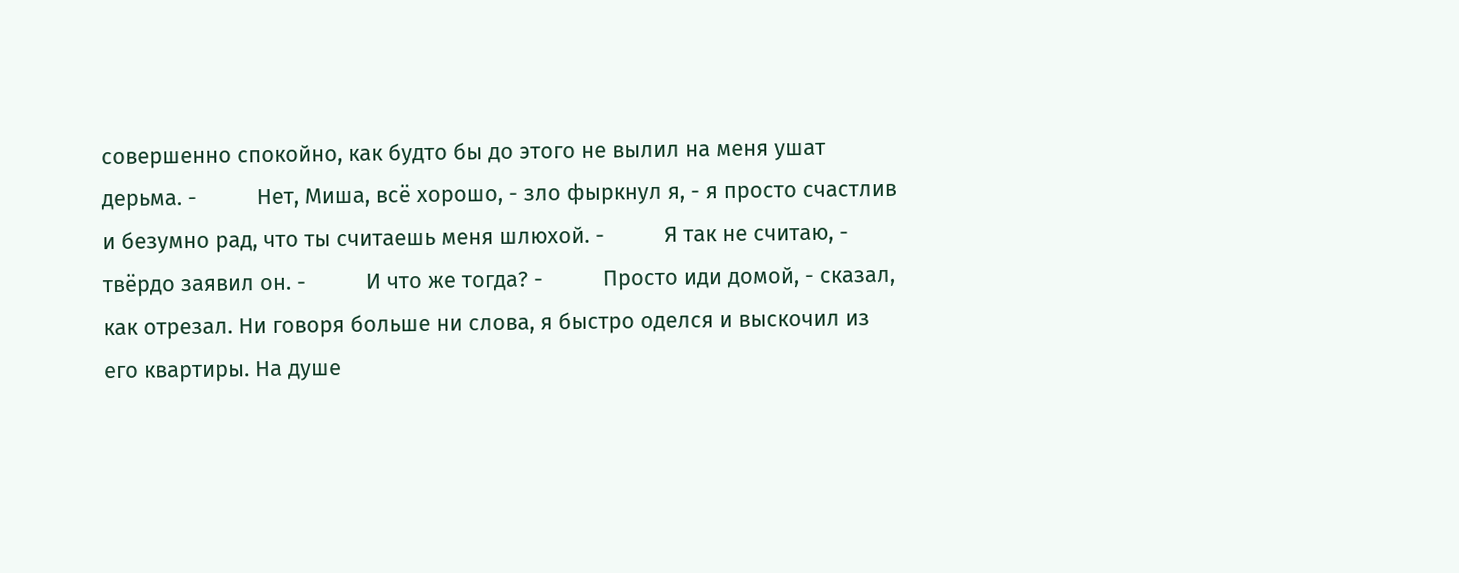совершенно спокойно, как будто бы до этого не вылил на меня ушат дерьма. -          Нет, Миша, всё хорошо, - зло фыркнул я, - я просто счастлив и безумно рад, что ты считаешь меня шлюхой. -          Я так не считаю, - твёрдо заявил он. -          И что же тогда? -          Просто иди домой, - сказал, как отрезал. Ни говоря больше ни слова, я быстро оделся и выскочил из его квартиры. На душе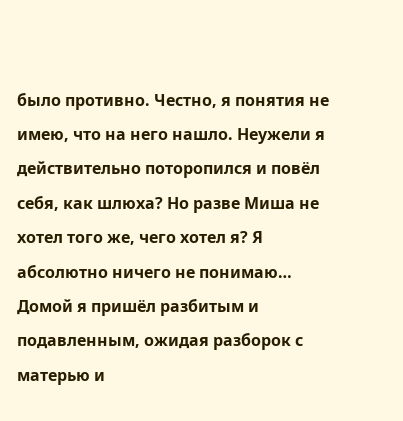было противно. Честно, я понятия не имею, что на него нашло. Неужели я действительно поторопился и повёл себя, как шлюха? Но разве Миша не хотел того же, чего хотел я? Я абсолютно ничего не понимаю… Домой я пришёл разбитым и подавленным, ожидая разборок с матерью и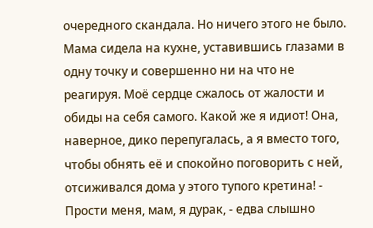очередного скандала. Но ничего этого не было. Мама сидела на кухне, уставившись глазами в одну точку и совершенно ни на что не реагируя. Моё сердце сжалось от жалости и обиды на себя самого. Какой же я идиот! Она, наверное, дико перепугалась, а я вместо того, чтобы обнять её и спокойно поговорить с ней, отсиживался дома у этого тупого кретина! -          Прости меня, мам, я дурак, - едва слышно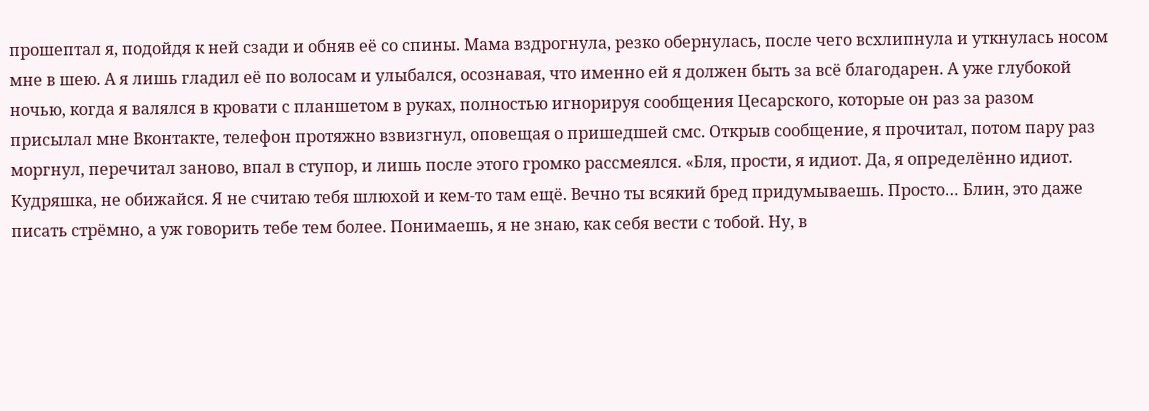прошептал я, подойдя к ней сзади и обняв её со спины. Мама вздрогнула, резко обернулась, после чего всхлипнула и уткнулась носом мне в шею. А я лишь гладил её по волосам и улыбался, осознавая, что именно ей я должен быть за всё благодарен. А уже глубокой ночью, когда я валялся в кровати с планшетом в руках, полностью игнорируя сообщения Цесарского, которые он раз за разом присылал мне Вконтакте, телефон протяжно взвизгнул, оповещая о пришедшей смс. Открыв сообщение, я прочитал, потом пару раз моргнул, перечитал заново, впал в ступор, и лишь после этого громко рассмеялся. «Бля, прости, я идиот. Да, я определённо идиот. Кудряшка, не обижайся. Я не считаю тебя шлюхой и кем-то там ещё. Вечно ты всякий бред придумываешь. Просто… Блин, это даже писать стрёмно, а уж говорить тебе тем более. Понимаешь, я не знаю, как себя вести с тобой. Ну, в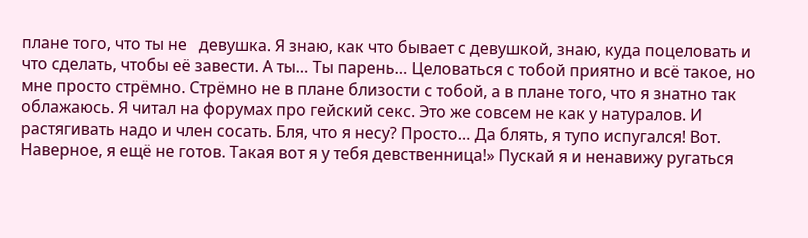плане того, что ты не   девушка. Я знаю, как что бывает с девушкой, знаю, куда поцеловать и что сделать, чтобы её завести. А ты… Ты парень… Целоваться с тобой приятно и всё такое, но мне просто стрёмно. Стрёмно не в плане близости с тобой, а в плане того, что я знатно так облажаюсь. Я читал на форумах про гейский секс. Это же совсем не как у натуралов. И растягивать надо и член сосать. Бля, что я несу? Просто… Да блять, я тупо испугался! Вот. Наверное, я ещё не готов. Такая вот я у тебя девственница!» Пускай я и ненавижу ругаться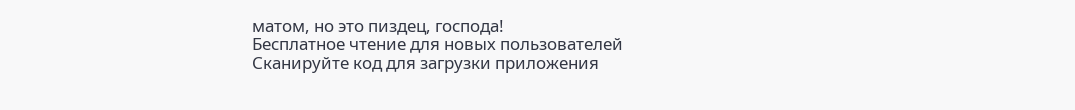матом, но это пиздец, господа!
Бесплатное чтение для новых пользователей
Сканируйте код для загрузки приложения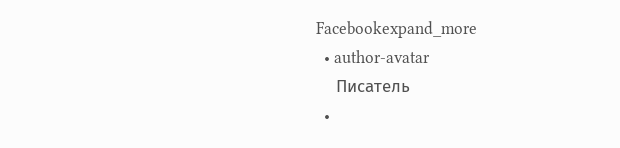Facebookexpand_more
  • author-avatar
    Писатель
  •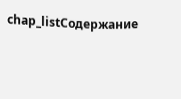chap_listСодержание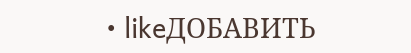• likeДОБАВИТЬ